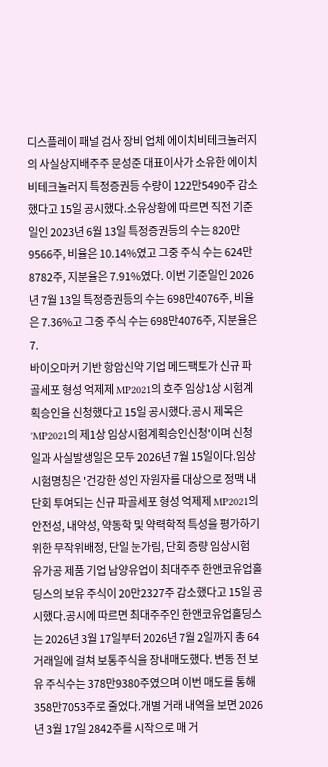디스플레이 패널 검사 장비 업체 에이치비테크놀러지의 사실상지배주주 문성준 대표이사가 소유한 에이치비테크놀러지 특정증권등 수량이 122만5490주 감소했다고 15일 공시했다.소유상황에 따르면 직전 기준일인 2023년 6월 13일 특정증권등의 수는 820만9566주, 비율은 10.14%였고 그중 주식 수는 624만8782주, 지분율은 7.91%였다. 이번 기준일인 2026년 7월 13일 특정증권등의 수는 698만4076주, 비율은 7.36%고 그중 주식 수는 698만4076주, 지분율은 7.
바이오마커 기반 항암신약 기업 메드팩토가 신규 파골세포 형성 억제제 MP2021의 호주 임상1상 시험계획승인을 신청했다고 15일 공시했다.공시 제목은 'MP2021의 제1상 임상시험계획승인신청'이며 신청일과 사실발생일은 모두 2026년 7월 15일이다.임상시험명칭은 '건강한 성인 자원자를 대상으로 정맥 내 단회 투여되는 신규 파골세포 형성 억제제 MP2021의 안전성, 내약성, 약동학 및 약력학적 특성을 평가하기 위한 무작위배정, 단일 눈가림, 단회 증량 임상시험
유가공 제품 기업 남양유업이 최대주주 한앤코유업홀딩스의 보유 주식이 20만2327주 감소했다고 15일 공시했다.공시에 따르면 최대주주인 한앤코유업홀딩스는 2026년 3월 17일부터 2026년 7월 2일까지 총 64거래일에 걸쳐 보통주식을 장내매도했다. 변동 전 보유 주식수는 378만9380주였으며 이번 매도를 통해 358만7053주로 줄었다.개별 거래 내역을 보면 2026년 3월 17일 2842주를 시작으로 매 거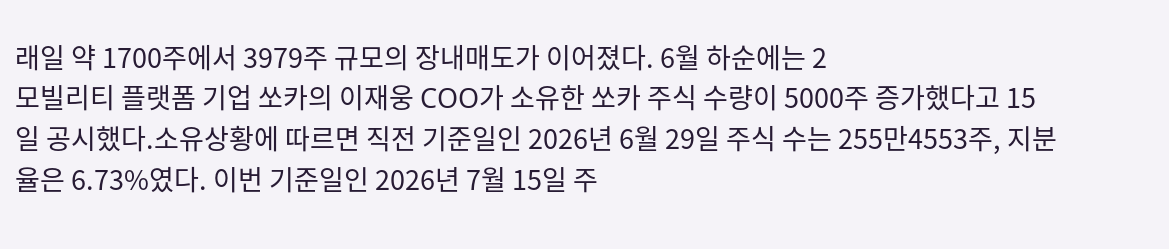래일 약 1700주에서 3979주 규모의 장내매도가 이어졌다. 6월 하순에는 2
모빌리티 플랫폼 기업 쏘카의 이재웅 COO가 소유한 쏘카 주식 수량이 5000주 증가했다고 15일 공시했다.소유상황에 따르면 직전 기준일인 2026년 6월 29일 주식 수는 255만4553주, 지분율은 6.73%였다. 이번 기준일인 2026년 7월 15일 주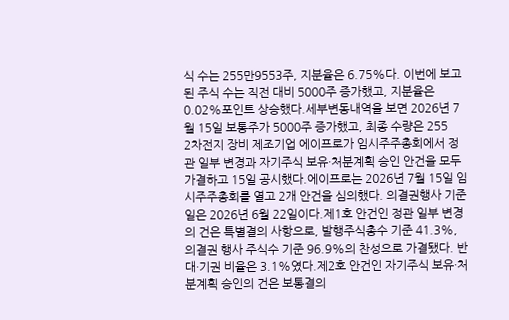식 수는 255만9553주, 지분율은 6.75%다. 이번에 보고된 주식 수는 직전 대비 5000주 증가했고, 지분율은 0.02%포인트 상승했다.세부변동내역을 보면 2026년 7월 15일 보통주가 5000주 증가했고, 최종 수량은 255
2차전지 장비 제조기업 에이프로가 임시주주총회에서 정관 일부 변경과 자기주식 보유·처분계획 승인 안건을 모두 가결하고 15일 공시했다.에이프로는 2026년 7월 15일 임시주주총회를 열고 2개 안건을 심의했다. 의결권행사 기준일은 2026년 6월 22일이다.제1호 안건인 정관 일부 변경의 건은 특별결의 사항으로, 발행주식총수 기준 41.3%, 의결권 행사 주식수 기준 96.9%의 찬성으로 가결됐다. 반대·기권 비율은 3.1%였다.제2호 안건인 자기주식 보유·처분계획 승인의 건은 보통결의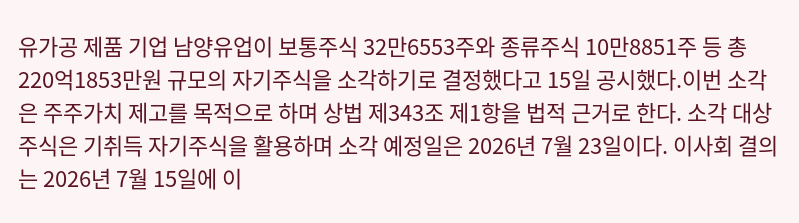유가공 제품 기업 남양유업이 보통주식 32만6553주와 종류주식 10만8851주 등 총 220억1853만원 규모의 자기주식을 소각하기로 결정했다고 15일 공시했다.이번 소각은 주주가치 제고를 목적으로 하며 상법 제343조 제1항을 법적 근거로 한다. 소각 대상 주식은 기취득 자기주식을 활용하며 소각 예정일은 2026년 7월 23일이다. 이사회 결의는 2026년 7월 15일에 이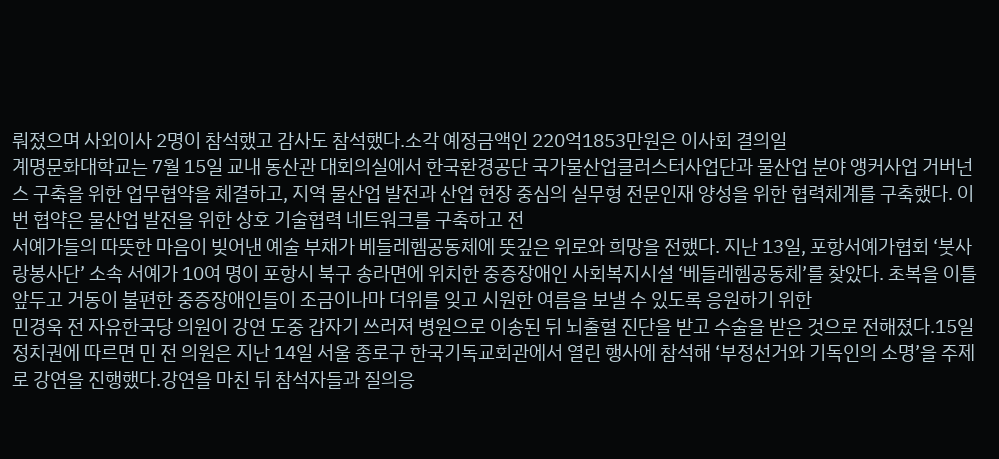뤄졌으며 사외이사 2명이 참석했고 감사도 참석했다.소각 예정금액인 220억1853만원은 이사회 결의일
계명문화대학교는 7월 15일 교내 동산관 대회의실에서 한국환경공단 국가물산업클러스터사업단과 물산업 분야 앵커사업 거버넌스 구축을 위한 업무협약을 체결하고, 지역 물산업 발전과 산업 현장 중심의 실무형 전문인재 양성을 위한 협력체계를 구축했다. 이번 협약은 물산업 발전을 위한 상호 기술협력 네트워크를 구축하고 전
서예가들의 따뜻한 마음이 빚어낸 예술 부채가 베들레헴공동체에 뜻깊은 위로와 희망을 전했다. 지난 13일, 포항서예가협회 ‘붓사랑봉사단’ 소속 서예가 10여 명이 포항시 북구 송라면에 위치한 중증장애인 사회복지시설 ‘베들레헴공동체’를 찾았다. 초복을 이틀 앞두고 거동이 불편한 중증장애인들이 조금이나마 더위를 잊고 시원한 여름을 보낼 수 있도록 응원하기 위한
민경욱 전 자유한국당 의원이 강연 도중 갑자기 쓰러져 병원으로 이송된 뒤 뇌출혈 진단을 받고 수술을 받은 것으로 전해졌다.15일 정치권에 따르면 민 전 의원은 지난 14일 서울 종로구 한국기독교회관에서 열린 행사에 참석해 ‘부정선거와 기독인의 소명’을 주제로 강연을 진행했다.강연을 마친 뒤 참석자들과 질의응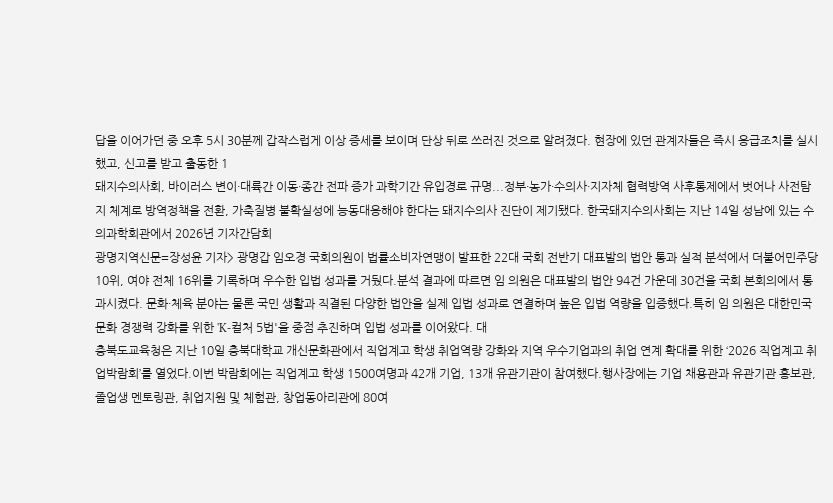답을 이어가던 중 오후 5시 30분께 갑작스럽게 이상 증세를 보이며 단상 뒤로 쓰러진 것으로 알려졌다. 현장에 있던 관계자들은 즉시 응급조치를 실시했고, 신고를 받고 출동한 1
돼지수의사회, 바이러스 변이·대륙간 이동·종간 전파 증가 과학기간 유입경로 규명...정부·농가·수의사·지자체 협력방역 사후통제에서 벗어나 사전탐지 체계로 방역정책을 전환, 가축질병 불확실성에 능동대응해야 한다는 돼지수의사 진단이 제기됐다. 한국돼지수의사회는 지난 14일 성남에 있는 수의과학회관에서 2026년 기자간담회
광명지역신문=장성윤 기자> 광명갑 임오경 국회의원이 법률소비자연맹이 발표한 22대 국회 전반기 대표발의 법안 통과 실적 분석에서 더불어민주당 10위, 여야 전체 16위를 기록하며 우수한 입법 성과를 거뒀다.분석 결과에 따르면 임 의원은 대표발의 법안 94건 가운데 30건을 국회 본회의에서 통과시켰다. 문화·체육 분야는 물론 국민 생활과 직결된 다양한 법안을 실제 입법 성과로 연결하며 높은 입법 역량을 입증했다.특히 임 의원은 대한민국 문화 경쟁력 강화를 위한 'K-컬처 5법'을 중점 추진하며 입법 성과를 이어왔다. 대
충북도교육청은 지난 10일 충북대학교 개신문화관에서 직업계고 학생 취업역량 강화와 지역 우수기업과의 취업 연계 확대를 위한 ‘2026 직업계고 취업박람회’를 열었다.이번 박람회에는 직업계고 학생 1500여명과 42개 기업, 13개 유관기관이 참여했다.행사장에는 기업 채용관과 유관기관 홍보관, 졸업생 멘토링관, 취업지원 및 체험관, 창업동아리관에 80여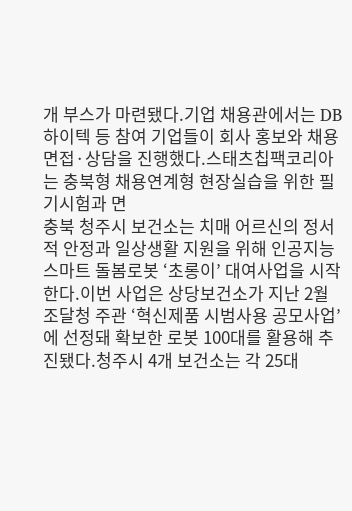개 부스가 마련됐다.기업 채용관에서는 DB하이텍 등 참여 기업들이 회사 홍보와 채용 면접·상담을 진행했다.스태츠칩팩코리아는 충북형 채용연계형 현장실습을 위한 필기시험과 면
충북 청주시 보건소는 치매 어르신의 정서적 안정과 일상생활 지원을 위해 인공지능 스마트 돌봄로봇 ‘초롱이’ 대여사업을 시작한다.이번 사업은 상당보건소가 지난 2월 조달청 주관 ‘혁신제품 시범사용 공모사업’에 선정돼 확보한 로봇 100대를 활용해 추진됐다.청주시 4개 보건소는 각 25대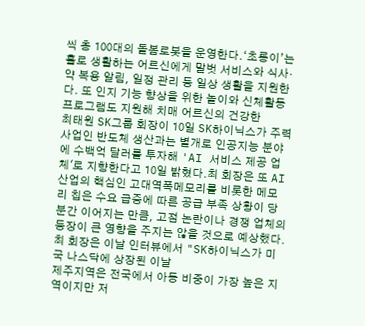씩 총 100대의 돌봄로봇을 운영한다.‘초롱이’는 홀로 생활하는 어르신에게 말벗 서비스와 식사·약 복용 알림, 일정 관리 등 일상 생활을 지원한다. 또 인지 기능 향상을 위한 놀이와 신체활동 프로그램도 지원해 치매 어르신의 건강한
최태원 SK그룹 회장이 10일 SK하이닉스가 주력 사업인 반도체 생산과는 별개로 인공지능 분야에 수백억 달러를 투자해 'AI 서비스 제공 업체'로 지향한다고 10일 밝혔다.최 회장은 또 AI 산업의 핵심인 고대역폭메모리를 비롯한 메모리 칩은 수요 급증에 따른 공급 부족 상황이 당분간 이어지는 만큼, 고점 논란이나 경쟁 업체의 등장이 큰 영향을 주지는 않을 것으로 예상했다.최 회장은 이날 인터뷰에서 "SK하이닉스가 미국 나스닥에 상장된 이날
제주지역은 전국에서 아동 비중이 가장 높은 지역이지만 저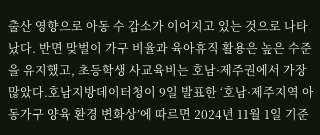출산 영향으로 아동 수 감소가 이어지고 있는 것으로 나타났다. 반면 맞벌이 가구 비율과 육아휴직 활용은 높은 수준을 유지했고, 초등학생 사교육비는 호남·제주권에서 가장 많았다.호남지방데이터청이 9일 발표한 ‘호남·제주지역 아동가구 양육 환경 변화상’에 따르면 2024년 11월 1일 기준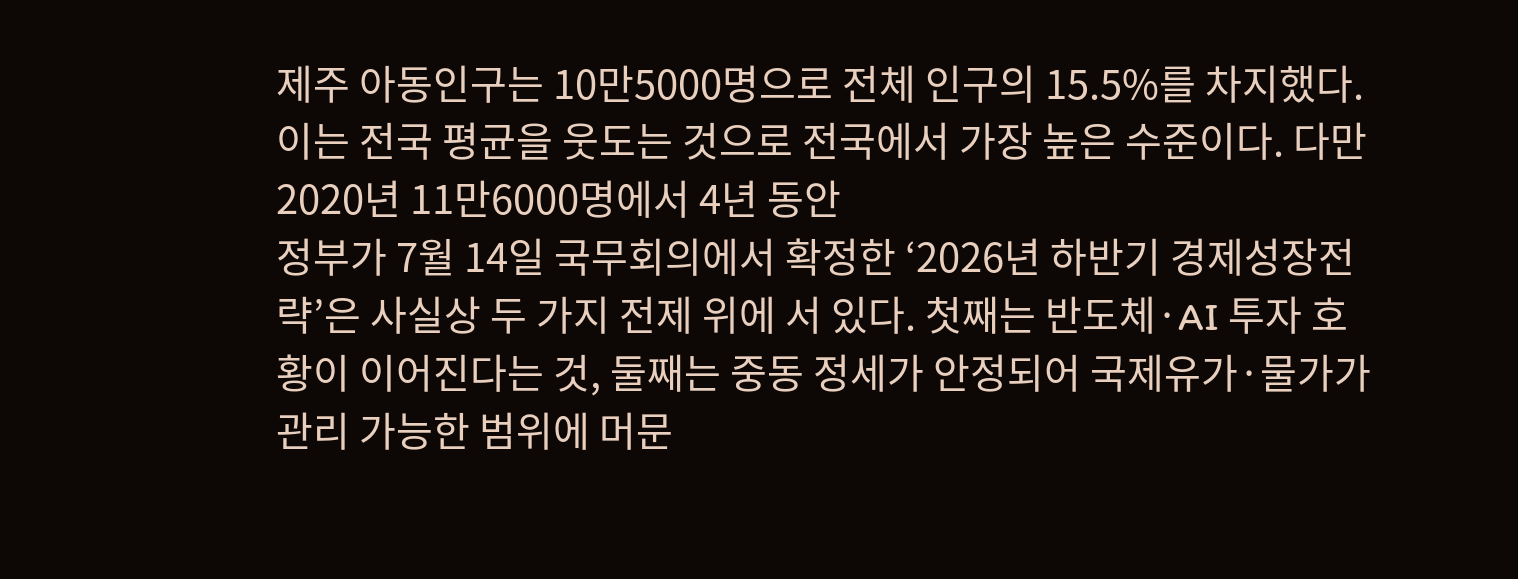제주 아동인구는 10만5000명으로 전체 인구의 15.5%를 차지했다. 이는 전국 평균을 웃도는 것으로 전국에서 가장 높은 수준이다. 다만 2020년 11만6000명에서 4년 동안
정부가 7월 14일 국무회의에서 확정한 ‘2026년 하반기 경제성장전략’은 사실상 두 가지 전제 위에 서 있다. 첫째는 반도체·AI 투자 호황이 이어진다는 것, 둘째는 중동 정세가 안정되어 국제유가·물가가 관리 가능한 범위에 머문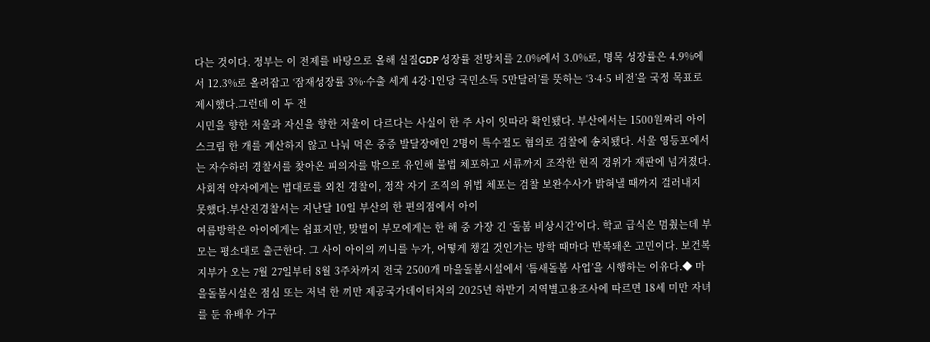다는 것이다. 정부는 이 전제를 바탕으로 올해 실질GDP 성장률 전망치를 2.0%에서 3.0%로, 명목 성장률은 4.9%에서 12.3%로 올려잡고 ‘잠재성장률 3%·수출 세계 4강·1인당 국민소득 5만달러’를 뜻하는 ‘3·4·5 비전’을 국정 목표로 제시했다.그런데 이 두 전
시민을 향한 저울과 자신을 향한 저울이 다르다는 사실이 한 주 사이 잇따라 확인됐다. 부산에서는 1500원짜리 아이스크림 한 개를 계산하지 않고 나눠 먹은 중증 발달장애인 2명이 특수절도 혐의로 검찰에 송치됐다. 서울 영등포에서는 자수하러 경찰서를 찾아온 피의자를 밖으로 유인해 불법 체포하고 서류까지 조작한 현직 경위가 재판에 넘겨졌다. 사회적 약자에게는 법대로를 외친 경찰이, 정작 자기 조직의 위법 체포는 검찰 보완수사가 밝혀낼 때까지 걸러내지 못했다.부산진경찰서는 지난달 10일 부산의 한 편의점에서 아이
여름방학은 아이에게는 쉼표지만, 맞벌이 부모에게는 한 해 중 가장 긴 ‘돌봄 비상시간’이다. 학교 급식은 멈췄는데 부모는 평소대로 출근한다. 그 사이 아이의 끼니를 누가, 어떻게 챙길 것인가는 방학 때마다 반복돼온 고민이다. 보건복지부가 오는 7월 27일부터 8월 3주차까지 전국 2500개 마을돌봄시설에서 ‘틈새돌봄 사업’을 시행하는 이유다.◆ 마을돌봄시설은 점심 또는 저녁 한 끼만 제공국가데이터처의 2025년 하반기 지역별고용조사에 따르면 18세 미만 자녀를 둔 유배우 가구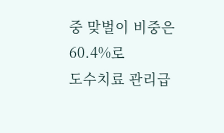중 맞벌이 비중은 60.4%로
도수치료 관리급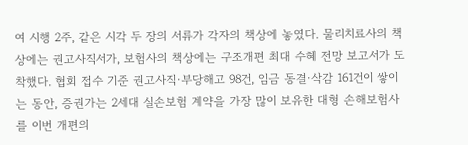여 시행 2주, 같은 시각 두 장의 서류가 각자의 책상에 놓였다. 물리치료사의 책상에는 권고사직서가, 보험사의 책상에는 구조개편 최대 수혜 전망 보고서가 도착했다. 협회 접수 기준 권고사직·부당해고 98건, 임금 동결·삭감 161건이 쌓이는 동안, 증권가는 2세대 실손보험 계약을 가장 많이 보유한 대형 손해보험사를 이번 개편의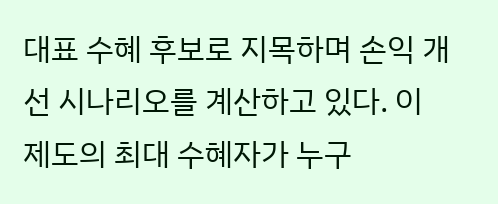대표 수혜 후보로 지목하며 손익 개선 시나리오를 계산하고 있다. 이 제도의 최대 수혜자가 누구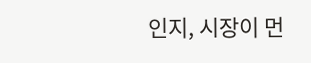인지, 시장이 먼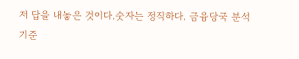저 답을 내놓은 것이다.숫자는 정직하다. 금융당국 분석 기준